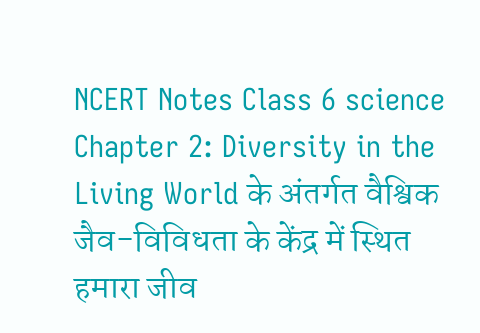NCERT Notes Class 6 science Chapter 2: Diversity in the Living World के अंतर्गत वैश्विक जैव-विविधता के केंद्र में स्थित हमारा जीव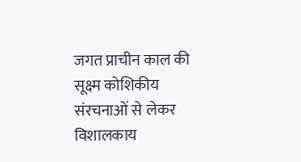जगत प्राचीन काल की सूक्ष्म कोशिकीय संरचनाओं से लेकर विशालकाय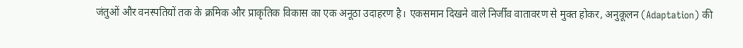जंतुओं और वनस्पतियों तक के क्रमिक और प्राकृतिक विकास का एक अनूठा उदाहरण है। एकसमान दिखने वाले निर्जीव वातावरण से मुक्त होकर, अनुकूलन (Adaptation) की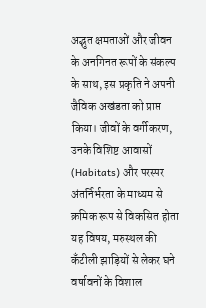अद्भुत क्षमताओं और जीवन के अनगिनत रूपों के संकल्प के साथ, इस प्रकृति ने अपनी जैविक अखंडता को प्राप्त किया। जीवों के वर्गीकरण, उनके विशिष्ट आवासों (Habitats) और परस्पर अंतर्निर्भरता के माध्यम से क्रमिक रूप से विकसित होता यह विषय, मरुस्थल की कँटीली झाड़ियों से लेकर घने वर्षावनों के विशाल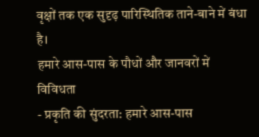वृक्षों तक एक सुदृढ़ पारिस्थितिक ताने-बाने में बंधा है।
हमारे आस-पास के पौधों और जानवरों में विविधता
- प्रकृति की सुंदरता: हमारे आस-पास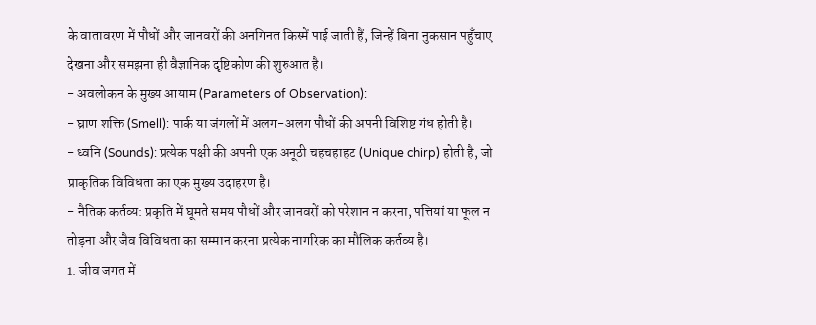के वातावरण में पौधों और जानवरों की अनगिनत किस्में पाई जाती हैं, जिन्हें बिना नुकसान पहुँचाए देखना और समझना ही वैज्ञानिक दृष्टिकोण की शुरुआत है।
- अवलोकन के मुख्य आयाम (Parameters of Observation):
- घ्राण शक्ति (Smell): पार्क या जंगलों में अलग-अलग पौधों की अपनी विशिष्ट गंध होती है।
- ध्वनि (Sounds): प्रत्येक पक्षी की अपनी एक अनूठी चहचहाहट (Unique chirp) होती है, जो प्राकृतिक विविधता का एक मुख्य उदाहरण है।
- नैतिक कर्तव्य: प्रकृति में घूमते समय पौधों और जानवरों को परेशान न करना, पत्तियां या फूल न तोड़ना और जैव विविधता का सम्मान करना प्रत्येक नागरिक का मौलिक कर्तव्य है।
1. जीव जगत में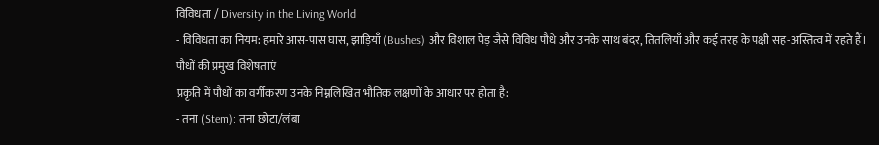विविधता / Diversity in the Living World
- विविधता का नियम: हमारे आस-पास घास, झाड़ियाँ (Bushes) और विशाल पेड़ जैसे विविध पौधे और उनके साथ बंदर, तितलियाँ और कई तरह के पक्षी सह-अस्तित्व में रहते हैं।
पौधों की प्रमुख विशेषताएं
प्रकृति में पौधों का वर्गीकरण उनके निम्नलिखित भौतिक लक्षणों के आधार पर होता है:
- तना (Stem): तना छोटा/लंबा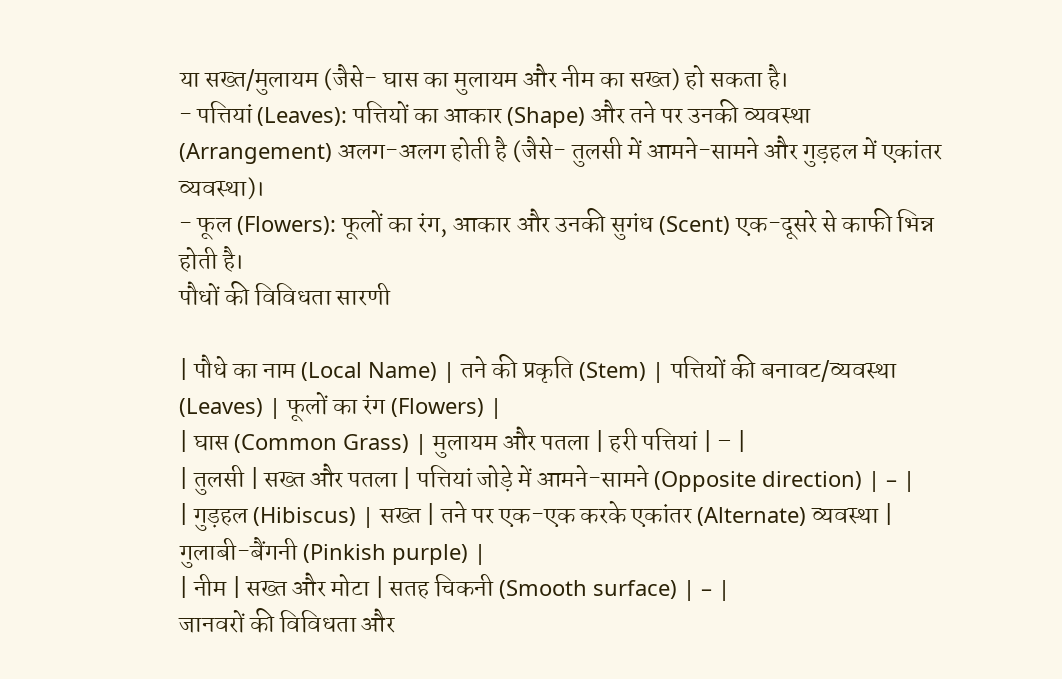या सख्त/मुलायम (जैसे- घास का मुलायम और नीम का सख्त) हो सकता है।
- पत्तियां (Leaves): पत्तियों का आकार (Shape) और तने पर उनकी व्यवस्था (Arrangement) अलग-अलग होती है (जैसे- तुलसी में आमने-सामने और गुड़हल में एकांतर व्यवस्था)।
- फूल (Flowers): फूलों का रंग, आकार और उनकी सुगंध (Scent) एक-दूसरे से काफी भिन्न होती है।
पौधों की विविधता सारणी

| पौधे का नाम (Local Name) | तने की प्रकृति (Stem) | पत्तियों की बनावट/व्यवस्था (Leaves) | फूलों का रंग (Flowers) |
| घास (Common Grass) | मुलायम और पतला | हरी पत्तियां | – |
| तुलसी | सख्त और पतला | पत्तियां जोड़े में आमने-सामने (Opposite direction) | – |
| गुड़हल (Hibiscus) | सख्त | तने पर एक-एक करके एकांतर (Alternate) व्यवस्था | गुलाबी-बैंगनी (Pinkish purple) |
| नीम | सख्त और मोटा | सतह चिकनी (Smooth surface) | – |
जानवरों की विविधता और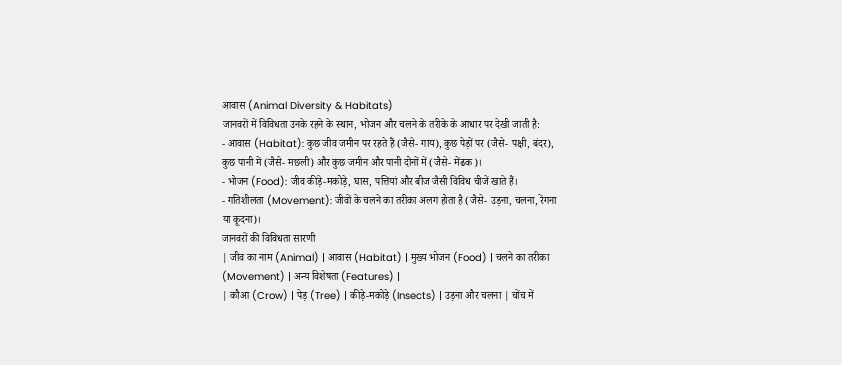आवास (Animal Diversity & Habitats)
जानवरों में विविधता उनके रहने के स्थान, भोजन और चलने के तरीके के आधार पर देखी जाती है:
- आवास (Habitat): कुछ जीव जमीन पर रहते हैं (जैसे- गाय), कुछ पेड़ों पर (जैसे- पक्षी, बंदर), कुछ पानी में (जैसे- मछली) और कुछ जमीन और पानी दोनों में (जैसे- मेंढक)।
- भोजन (Food): जीव कीड़े-मकोड़े, घास, पत्तियां और बीज जैसी विविध चीजें खाते हैं।
- गतिशीलता (Movement): जीवों के चलने का तरीका अलग होता है (जैसे- उड़ना, चलना, रेंगना या कूदना)।
जानवरों की विविधता सारणी
| जीव का नाम (Animal) | आवास (Habitat) | मुख्य भोजन (Food) | चलने का तरीका (Movement) | अन्य विशेषता (Features) |
| कौआ (Crow) | पेड़ (Tree) | कीड़े-मकोड़े (Insects) | उड़ना और चलना | चोंच में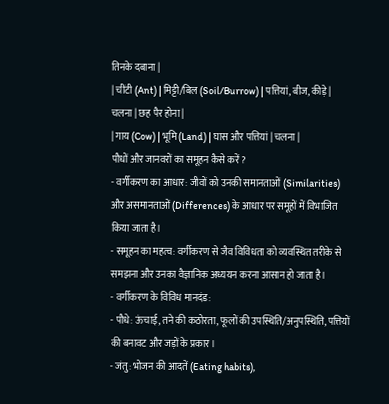तिनके दबाना |
| चींटी (Ant) | मिट्टी/बिल (Soil/Burrow) | पत्तियां, बीज, कीड़े | चलना | छह पैर होना |
| गाय (Cow) | भूमि (Land) | घास और पत्तियां | चलना |
पौधों और जानवरों का समूहन कैसे करें?
- वर्गीकरण का आधार: जीवों को उनकी समानताओं (Similarities) और असमानताओं (Differences) के आधार पर समूहों में विभाजित किया जाता है।
- समूहन का महत्व: वर्गीकरण से जैव विविधता को व्यवस्थित तरीके से समझना और उनका वैज्ञानिक अध्ययन करना आसान हो जाता है।
- वर्गीकरण के विविध मानदंड:
- पौधे: ऊंचाई, तने की कठोरता, फूलों की उपस्थिति/अनुपस्थिति, पत्तियों की बनावट और जड़ों के प्रकार।
- जंतु: भोजन की आदतें (Eating habits),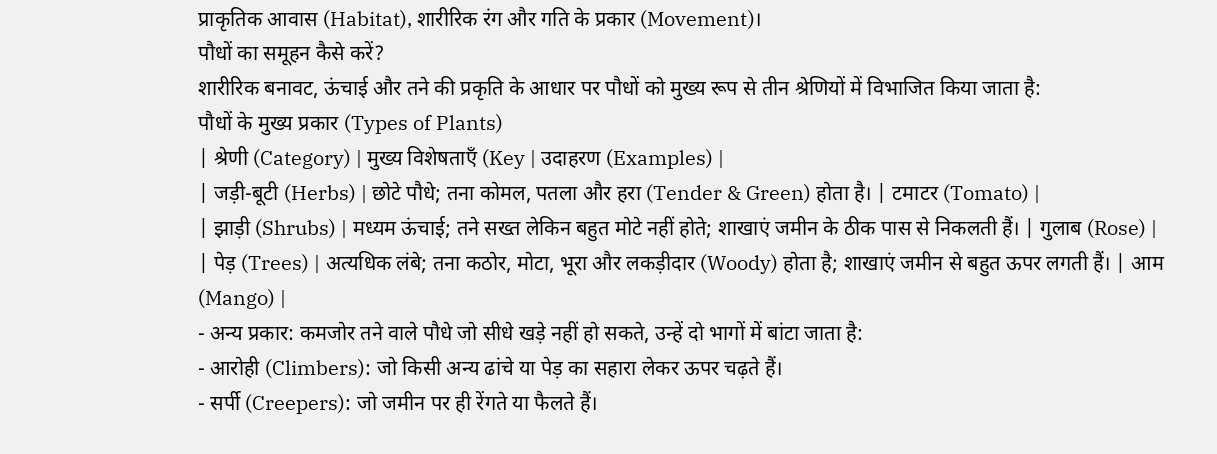प्राकृतिक आवास (Habitat), शारीरिक रंग और गति के प्रकार (Movement)।
पौधों का समूहन कैसे करें?
शारीरिक बनावट, ऊंचाई और तने की प्रकृति के आधार पर पौधों को मुख्य रूप से तीन श्रेणियों में विभाजित किया जाता है:
पौधों के मुख्य प्रकार (Types of Plants)
| श्रेणी (Category) | मुख्य विशेषताएँ (Key | उदाहरण (Examples) |
| जड़ी-बूटी (Herbs) | छोटे पौधे; तना कोमल, पतला और हरा (Tender & Green) होता है। | टमाटर (Tomato) |
| झाड़ी (Shrubs) | मध्यम ऊंचाई; तने सख्त लेकिन बहुत मोटे नहीं होते; शाखाएं जमीन के ठीक पास से निकलती हैं। | गुलाब (Rose) |
| पेड़ (Trees) | अत्यधिक लंबे; तना कठोर, मोटा, भूरा और लकड़ीदार (Woody) होता है; शाखाएं जमीन से बहुत ऊपर लगती हैं। | आम (Mango) |
- अन्य प्रकार: कमजोर तने वाले पौधे जो सीधे खड़े नहीं हो सकते, उन्हें दो भागों में बांटा जाता है:
- आरोही (Climbers): जो किसी अन्य ढांचे या पेड़ का सहारा लेकर ऊपर चढ़ते हैं।
- सर्पी (Creepers): जो जमीन पर ही रेंगते या फैलते हैं।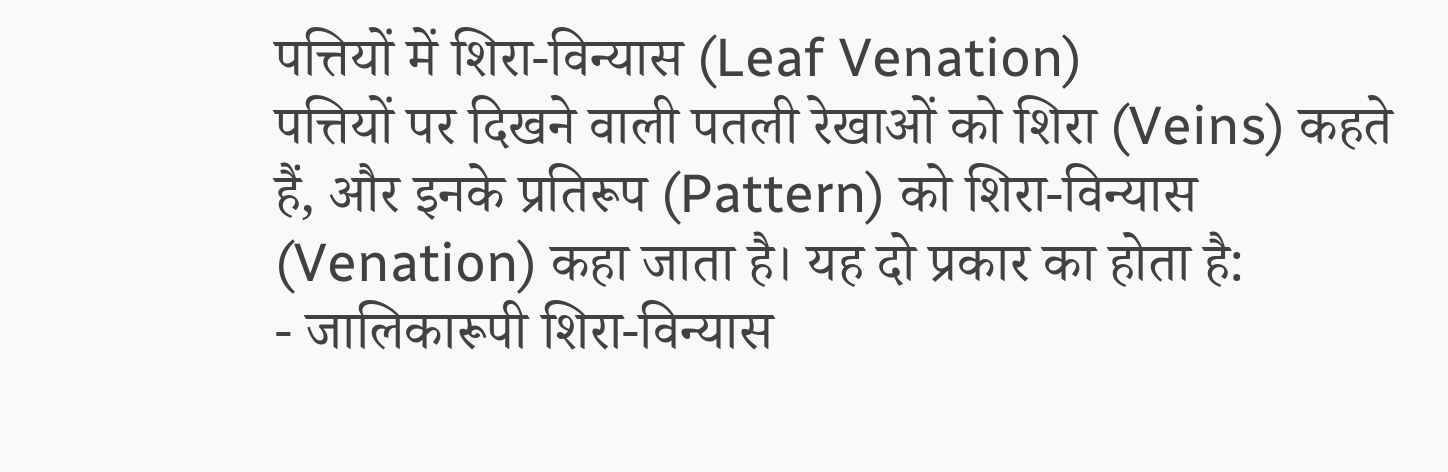पत्तियों में शिरा-विन्यास (Leaf Venation)
पत्तियों पर दिखने वाली पतली रेखाओं को शिरा (Veins) कहते हैं, और इनके प्रतिरूप (Pattern) को शिरा-विन्यास (Venation) कहा जाता है। यह दो प्रकार का होता है:
- जालिकारूपी शिरा-विन्यास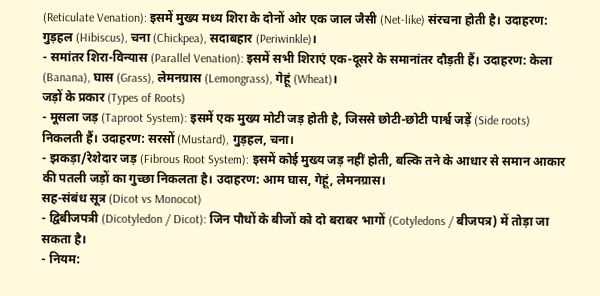(Reticulate Venation): इसमें मुख्य मध्य शिरा के दोनों ओर एक जाल जैसी (Net-like) संरचना होती है। उदाहरण: गुड़हल (Hibiscus), चना (Chickpea), सदाबहार (Periwinkle)।
- समांतर शिरा-विन्यास (Parallel Venation): इसमें सभी शिराएं एक-दूसरे के समानांतर दौड़ती हैं। उदाहरण: केला (Banana), घास (Grass), लेमनग्रास (Lemongrass), गेहूं (Wheat)।
जड़ों के प्रकार (Types of Roots)
- मूसला जड़ (Taproot System): इसमें एक मुख्य मोटी जड़ होती है, जिससे छोटी-छोटी पार्श्व जड़ें (Side roots) निकलती हैं। उदाहरण: सरसों (Mustard), गुड़हल, चना।
- झकड़ा/रेशेदार जड़ (Fibrous Root System): इसमें कोई मुख्य जड़ नहीं होती, बल्कि तने के आधार से समान आकार की पतली जड़ों का गुच्छा निकलता है। उदाहरण: आम घास, गेहूं, लेमनग्रास।
सह-संबंध सूत्र (Dicot vs Monocot)
- द्विबीजपत्री (Dicotyledon / Dicot): जिन पौधों के बीजों को दो बराबर भागों (Cotyledons / बीजपत्र) में तोड़ा जा सकता है।
- नियम: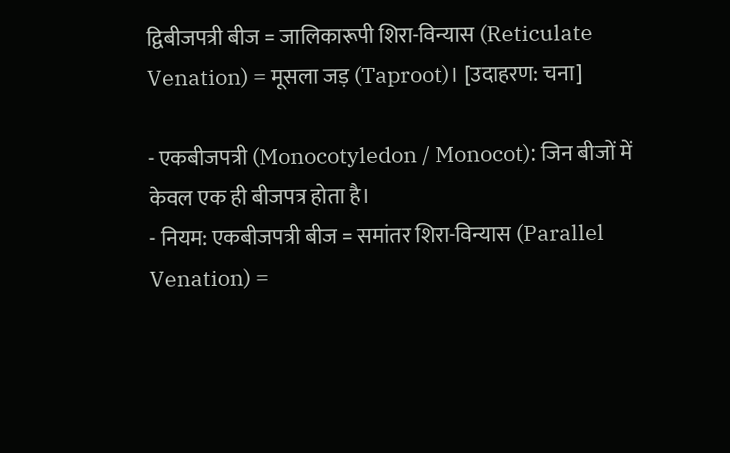द्विबीजपत्री बीज = जालिकारूपी शिरा-विन्यास (Reticulate Venation) = मूसला जड़ (Taproot)। [उदाहरण: चना]

- एकबीजपत्री (Monocotyledon / Monocot): जिन बीजों में केवल एक ही बीजपत्र होता है।
- नियम: एकबीजपत्री बीज = समांतर शिरा-विन्यास (Parallel Venation) =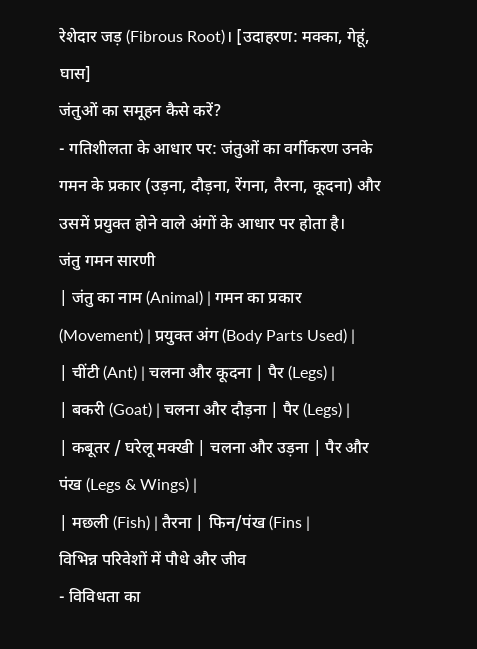रेशेदार जड़ (Fibrous Root)। [उदाहरण: मक्का, गेहूं, घास]
जंतुओं का समूहन कैसे करें?
- गतिशीलता के आधार पर: जंतुओं का वर्गीकरण उनके गमन के प्रकार (उड़ना, दौड़ना, रेंगना, तैरना, कूदना) और उसमें प्रयुक्त होने वाले अंगों के आधार पर होता है।
जंतु गमन सारणी
| जंतु का नाम (Animal) | गमन का प्रकार (Movement) | प्रयुक्त अंग (Body Parts Used) |
| चींटी (Ant) | चलना और कूदना | पैर (Legs) |
| बकरी (Goat) | चलना और दौड़ना | पैर (Legs) |
| कबूतर / घरेलू मक्खी | चलना और उड़ना | पैर और पंख (Legs & Wings) |
| मछली (Fish) | तैरना | फिन/पंख (Fins |
विभिन्न परिवेशों में पौधे और जीव
- विविधता का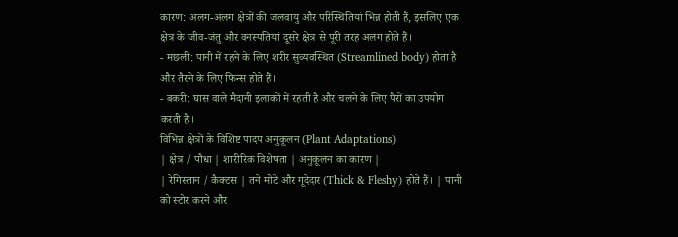कारण: अलग-अलग क्षेत्रों की जलवायु और परिस्थितियां भिन्न होती हैं, इसलिए एक क्षेत्र के जीव-जंतु और वनस्पतियां दूसरे क्षेत्र से पूरी तरह अलग होते हैं।
- मछली: पानी में रहने के लिए शरीर सुव्यवस्थित (Streamlined body) होता है और तैरने के लिए फिन्स होते हैं।
- बकरी: घास वाले मैदानी इलाकों में रहती है और चलने के लिए पैरों का उपयोग करती है।
विभिन्न क्षेत्रों के विशिष्ट पादप अनुकूलन (Plant Adaptations)
| क्षेत्र / पौधा | शारीरिक विशेषता | अनुकूलन का कारण |
| रेगिस्तान / कैक्टस | तने मोटे और गूदेदार (Thick & Fleshy) होते हैं। | पानी को स्टोर करने और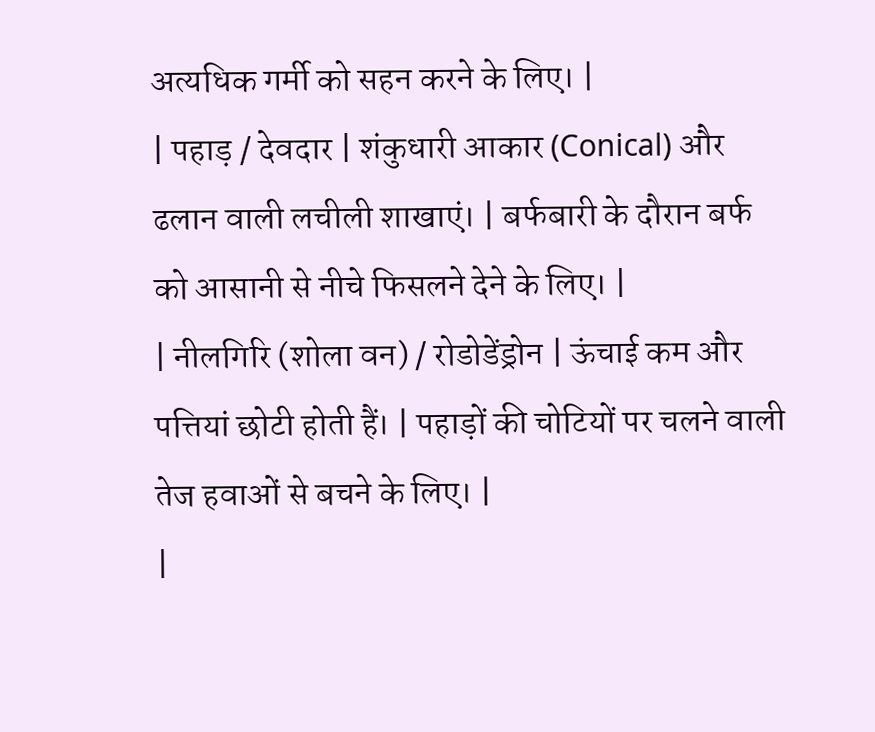अत्यधिक गर्मी को सहन करने के लिए। |
| पहाड़ / देवदार | शंकुधारी आकार (Conical) और ढलान वाली लचीली शाखाएं। | बर्फबारी के दौरान बर्फ को आसानी से नीचे फिसलने देने के लिए। |
| नीलगिरि (शोला वन) / रोडोडेंड्रोन | ऊंचाई कम और पत्तियां छोटी होती हैं। | पहाड़ों की चोटियों पर चलने वाली तेज हवाओं से बचने के लिए। |
|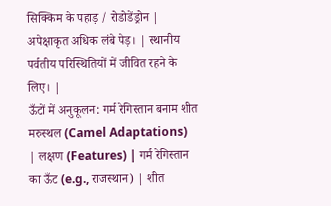सिक्किम के पहाड़ / रोडोडेंड्रोन | अपेक्षाकृत अधिक लंबे पेड़। | स्थानीय पर्वतीय परिस्थितियों में जीवित रहने के लिए। |
ऊँटों में अनुकूलन: गर्म रेगिस्तान बनाम शीत मरुस्थल (Camel Adaptations)
| लक्षण (Features) | गर्म रेगिस्तान का ऊँट (e.g., राजस्थान) | शीत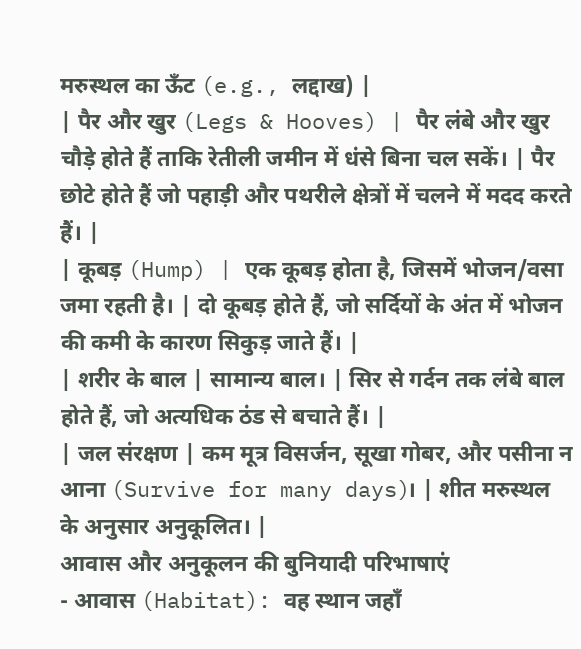मरुस्थल का ऊँट (e.g., लद्दाख) |
| पैर और खुर (Legs & Hooves) | पैर लंबे और खुर चौड़े होते हैं ताकि रेतीली जमीन में धंसे बिना चल सकें। | पैर छोटे होते हैं जो पहाड़ी और पथरीले क्षेत्रों में चलने में मदद करते हैं। |
| कूबड़ (Hump) | एक कूबड़ होता है, जिसमें भोजन/वसा जमा रहती है। | दो कूबड़ होते हैं, जो सर्दियों के अंत में भोजन की कमी के कारण सिकुड़ जाते हैं। |
| शरीर के बाल | सामान्य बाल। | सिर से गर्दन तक लंबे बाल होते हैं, जो अत्यधिक ठंड से बचाते हैं। |
| जल संरक्षण | कम मूत्र विसर्जन, सूखा गोबर, और पसीना न आना (Survive for many days)। | शीत मरुस्थल के अनुसार अनुकूलित। |
आवास और अनुकूलन की बुनियादी परिभाषाएं
- आवास (Habitat): वह स्थान जहाँ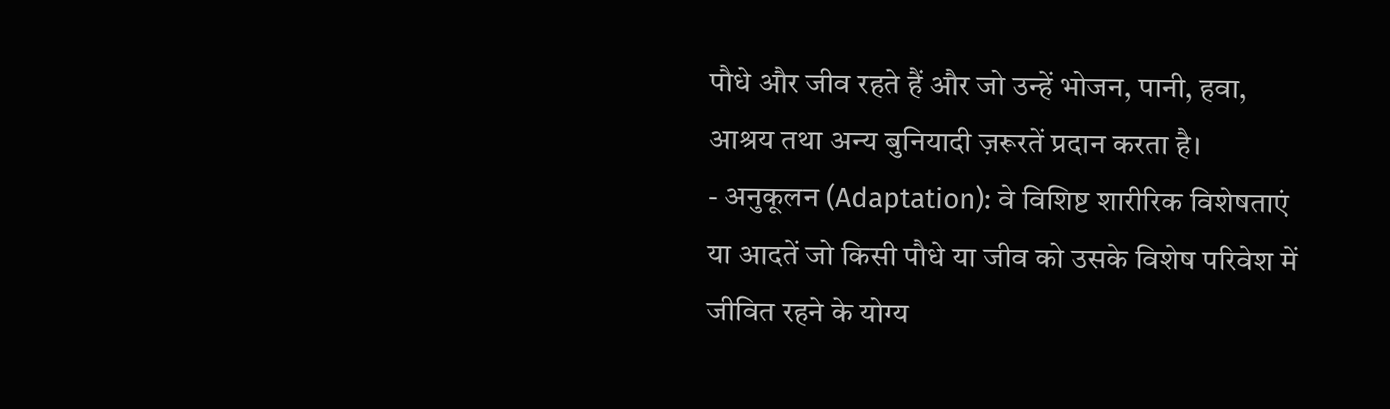पौधे और जीव रहते हैं और जो उन्हें भोजन, पानी, हवा, आश्रय तथा अन्य बुनियादी ज़रूरतें प्रदान करता है।
- अनुकूलन (Adaptation): वे विशिष्ट शारीरिक विशेषताएं या आदतें जो किसी पौधे या जीव को उसके विशेष परिवेश में जीवित रहने के योग्य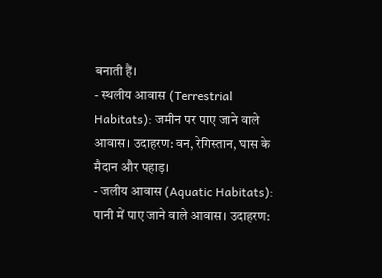बनाती हैं।
- स्थलीय आवास (Terrestrial Habitats): जमीन पर पाए जाने वाले आवास। उदाहरण: वन, रेगिस्तान, घास के मैदान और पहाड़।
- जलीय आवास (Aquatic Habitats): पानी में पाए जाने वाले आवास। उदाहरण: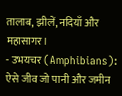तालाब, झीलें, नदियाँ और महासागर।
- उभयचर (Amphibians): ऐसे जीव जो पानी और जमीन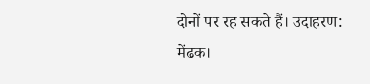दोनों पर रह सकते हैं। उदाहरण: मेंढक।